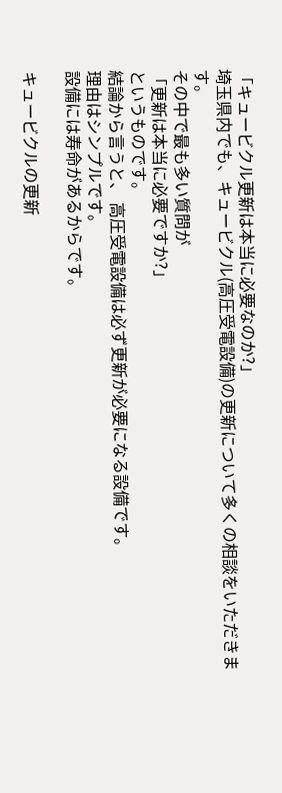「キュービクル更新は本当に必要なのか?」
埼玉県内でも、キュービクル(高圧受電設備)の更新について多くの相談をいただきます。
その中で最も多い質問が
「更新は本当に必要ですか?」
というものです。
結論から言うと、 高圧受電設備は必ず更新が必要になる設備です。
理由はシンプルです。
設備には寿命があるからです。

キュービクルの更新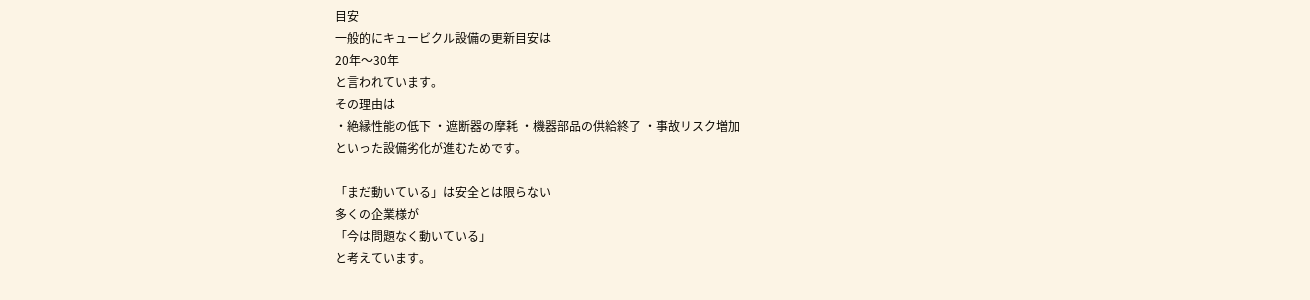目安
一般的にキュービクル設備の更新目安は
20年〜30年
と言われています。
その理由は
・絶縁性能の低下 ・遮断器の摩耗 ・機器部品の供給終了 ・事故リスク増加
といった設備劣化が進むためです。

「まだ動いている」は安全とは限らない
多くの企業様が
「今は問題なく動いている」
と考えています。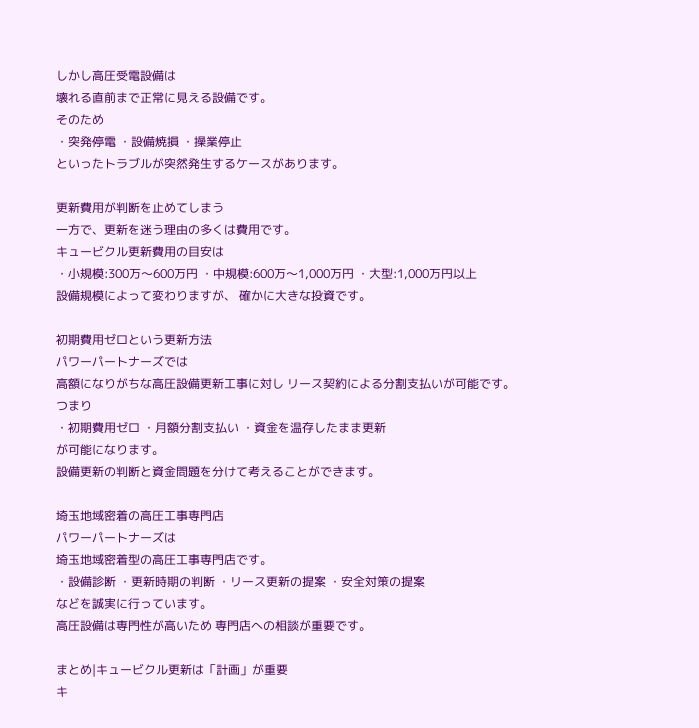しかし高圧受電設備は
壊れる直前まで正常に見える設備です。
そのため
・突発停電 ・設備焼損 ・操業停止
といったトラブルが突然発生するケースがあります。

更新費用が判断を止めてしまう
一方で、更新を迷う理由の多くは費用です。
キュービクル更新費用の目安は
・小規模:300万〜600万円 ・中規模:600万〜1,000万円 ・大型:1,000万円以上
設備規模によって変わりますが、 確かに大きな投資です。

初期費用ゼロという更新方法
パワーパートナーズでは
高額になりがちな高圧設備更新工事に対し リース契約による分割支払いが可能です。
つまり
・初期費用ゼロ ・月額分割支払い ・資金を温存したまま更新
が可能になります。
設備更新の判断と資金問題を分けて考えることができます。

埼玉地域密着の高圧工事専門店
パワーパートナーズは
埼玉地域密着型の高圧工事専門店です。
・設備診断 ・更新時期の判断 ・リース更新の提案 ・安全対策の提案
などを誠実に行っています。
高圧設備は専門性が高いため 専門店への相談が重要です。

まとめ|キュービクル更新は「計画」が重要
キ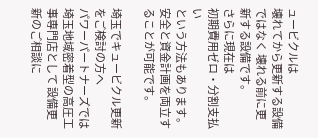ュービクルは
壊れてから更新する設備ではなく 壊れる前に更新する設備です。
さらに現在は
初期費用ゼロ・分割支払い
という方法もあります。
安全と資金計画を両立することが可能です。

埼玉でキュービクル更新をご検討の方へ
パワーパートナーズでは
埼玉地域密着型の高圧工事専門店として 設備更新のご相談に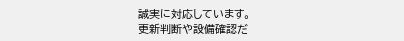誠実に対応しています。
更新判断や設備確認だ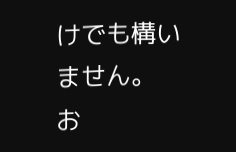けでも構いません。 お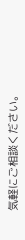気軽にご相談ください。